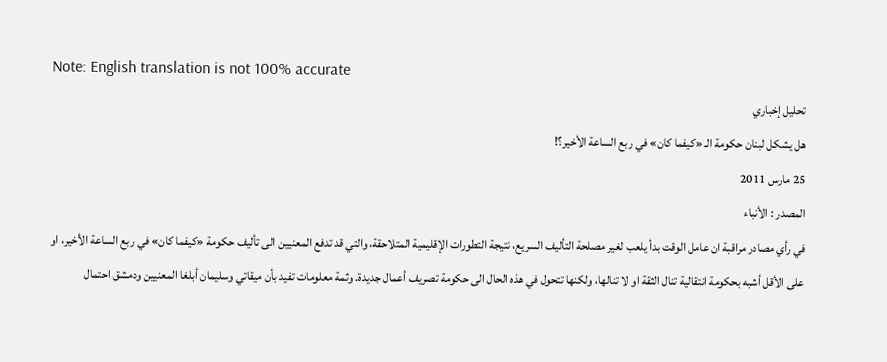Note: English translation is not 100% accurate
تحليل إخباري
هل يشكل لبنان حكومة الـ «كيفما كان» في ربع الساعة الأخير؟!
25 مارس 2011
المصدر : الأنباء
في رأي مصادر مراقبة ان عامل الوقت بدأ يلعب لغير مصلحة التأليف السريع، نتيجة التطورات الإقليمية المتلاحقة، والتي قد تدفع المعنيين الى تأليف حكومة «كيفما كان» في ربع الساعة الأخير، او على الأقل أشبه بحكومة انتقالية تنال الثقة او لا تنالها، ولكنها تتحول في هذه الحال الى حكومة تصريف أعمال جديدة. وثمة معلومات تفيد بأن ميقاتي وسليمان أبلغا المعنيين ودمشق احتمال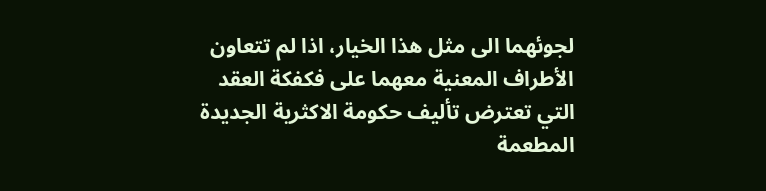لجوئهما الى مثل هذا الخيار، اذا لم تتعاون الأطراف المعنية معهما على فكفكة العقد التي تعترض تأليف حكومة الاكثرية الجديدة المطعمة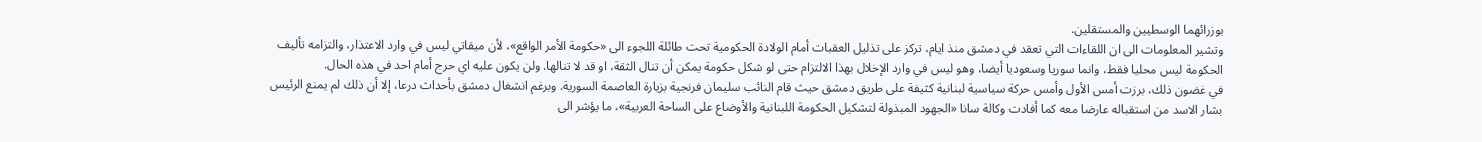بوزرائهما الوسطيين والمستقلين.
وتشير المعلومات الى ان اللقاءات التي تعقد في دمشق منذ ايام، تركز على تذليل العقبات أمام الولادة الحكومية تحت طائلة اللجوء الى «حكومة الأمر الواقع»، لأن ميقاتي ليس في وارد الاعتذار، والتزامه تأليف الحكومة ليس محليا فقط، وانما سوريا وسعوديا أيضا، وهو ليس في وارد الإخلال بهذا الالتزام حتى لو شكل حكومة يمكن أن تنال الثقة، او قد لا تنالها. ولن يكون عليه اي حرج أمام احد في هذه الحال.
في غضون ذلك، برزت أمس الأول وأمس حركة سياسية لبنانية كثيفة على طريق دمشق حيث قام النائب سليمان فرنجية بزيارة العاصمة السورية. وبرغم انشغال دمشق بأحداث درعا، إلا أن ذلك لم يمنع الرئيس بشار الاسد من استقباله عارضا معه كما أفادت وكالة سانا «الجهود المبذولة لتشكيل الحكومة اللبنانية والأوضاع على الساحة العربية»، ما يؤشر الى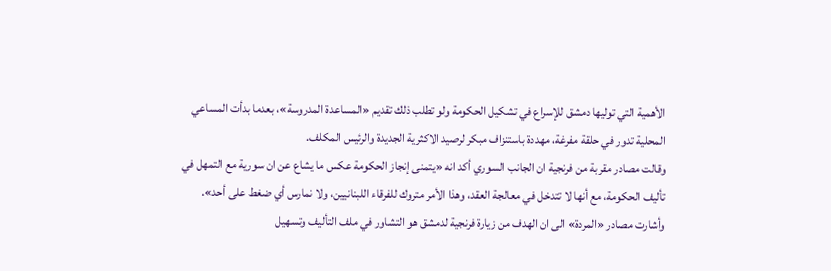الأهمية التي توليها دمشق للإسراع في تشكيل الحكومة ولو تطلب ذلك تقديم «المساعدة المدروسة»، بعدما بدأت المساعي المحلية تدور في حلقة مفرغة، مهددة باستنزاف مبكر لرصيد الاكثرية الجديدة والرئيس المكلف.
وقالت مصادر مقربة من فرنجية ان الجانب السوري أكد انه «يتمنى إنجاز الحكومة عكس ما يشاع عن ان سورية مع التمهل في تأليف الحكومة، مع أنها لا تتدخل في معالجة العقد، وهذا الأمر متروك للفرقاء اللبنانيين، ولا نمارس أي ضغط على أحد».
وأشارت مصادر «المردة» الى ان الهدف من زيارة فرنجية لدمشق هو التشاور في ملف التأليف وتسهيل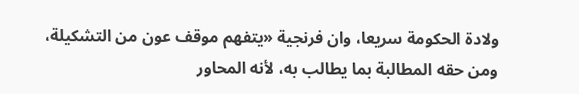ولادة الحكومة سريعا، وان فرنجية «يتفهم موقف عون من التشكيلة، ومن حقه المطالبة بما يطالب به، لأنه المحاور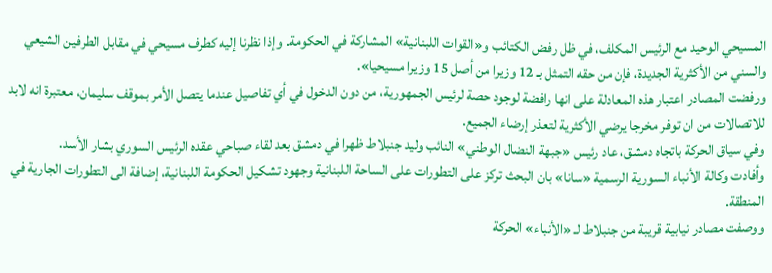المسيحي الوحيد مع الرئيس المكلف، في ظل رفض الكتائب و«القوات اللبنانية» المشاركة في الحكومة. وإذا نظرنا إليه كطرف مسيحي في مقابل الطرفين الشيعي والسني من الأكثرية الجديدة، فإن من حقه التمثل بـ 12 وزيرا من أصل 15 وزيرا مسيحيا».
ورفضت المصادر اعتبار هذه المعادلة على انها رافضة لوجود حصة لرئيس الجمهورية، من دون الدخول في أي تفاصيل عندما يتصل الأمر بموقف سليمان، معتبرة انه لابد للاتصالات من ان توفر مخرجا يرضي الأكثرية لتعذر إرضاء الجميع.
وفي سياق الحركة باتجاه دمشق، عاد رئيس «جبهة النضال الوطني» النائب وليد جنبلاط ظهرا في دمشق بعد لقاء صباحي عقده الرئيس السوري بشار الأسد.
وأفادت وكالة الأنباء السورية الرسمية «سانا» بان البحث تركز على التطورات على الساحة اللبنانية وجهود تشكيل الحكومة اللبنانية، إضافة الى التطورات الجارية في المنطقة.
ووصفت مصادر نيابية قريبة من جنبلاط لـ «الأنباء» الحركة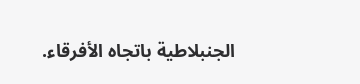الجنبلاطية باتجاه الأفرقاء.